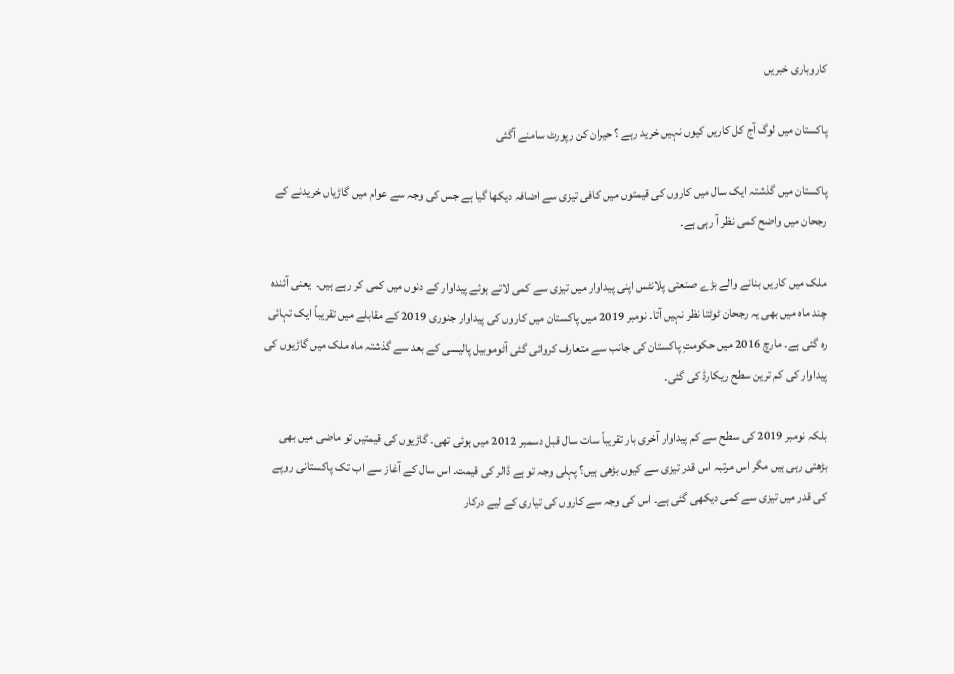کاروباری خبریں

پاکستان میں لوگ آج کل کاریں کیوں نہیں خرید رہے ؟ حیران کن رپورٹ سامنے آگئی

پاکستان میں گذشتہ ایک سال میں کاروں کی قیمتوں میں کافی تیزی سے اضافہ دیکھا گیا ہے جس کی وجہ سے عوام میں گاڑیاں خریدنے کے رجحان میں واضح کمی نظر آ رہی ہے۔

ملک میں کاریں بنانے والے بڑے صنعتی پلانٹس اپنی پیداوار میں تیزی سے کمی لاتے ہوئے پیداوار کے دنوں میں کمی کر رہے ہیں۔  یعنی آئندہ چند ماہ میں بھی یہ رجحان ٹوٹتا نظر نہیں آتا۔ نومبر 2019 میں پاکستان میں کاروں کی پیداوار جنوری 2019 کے مقابلے میں تقریباً ایک تہائی رہ گئی ہے۔ مارچ 2016 میں حکومتِ پاکستان کی جانب سے متعارف کروائی گئی آٹوموبیل پالیسی کے بعد سے گذشتہ ماہ ملک میں گاڑیوں کی پیداوار کی کم ترین سطح ریکارڈ کی گئی۔

بلکہ نومبر 2019 کی سطح سے کم پیداوار آخری بار تقریباً سات سال قبل دسمبر 2012 میں ہوئی تھی۔ گاڑیوں کی قیمتیں تو ماضی میں بھی بڑھتی رہی ہیں مگر اس مرتبہ اس قدر تیزی سے کیوں بڑھی ہیں؟ پہلی وجہ تو ہے ڈالر کی قیمت۔ اس سال کے آغاز سے اب تک پاکستانی روپے کی قدر میں تیزی سے کمی دیکھی گئی ہے۔ اس کی وجہ سے کاروں کی تیاری کے لیے درکار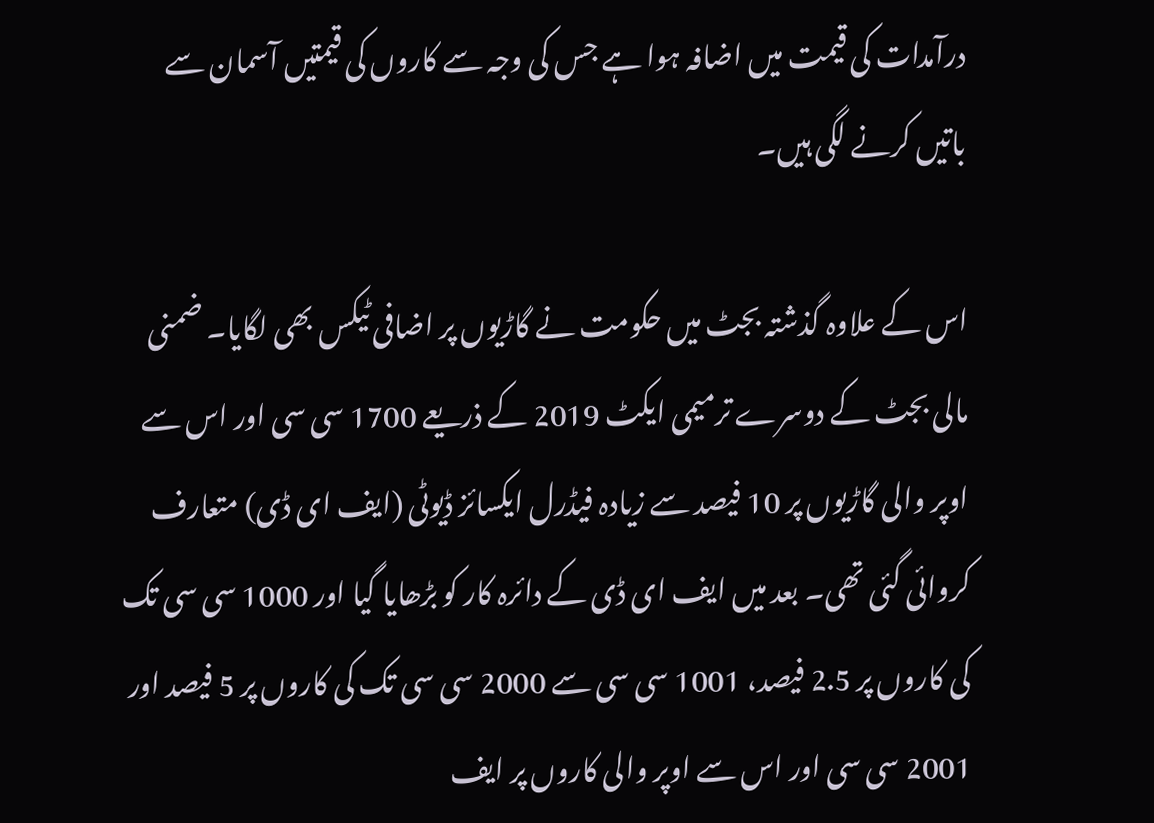درآمدات کی قیمت میں اضافہ ہوا ہے جس کی وجہ سے کاروں کی قیمتیں آسمان سے باتیں کرنے لگی ہیں۔

اس کے علاوہ گذشتہ بجٹ میں حکومت نے گاڑیوں پر اضافی ٹیکس بھی لگایا۔ ضمنی مالی بجٹ کے دوسرے ترمیمی ایکٹ 2019 کے ذریعے 1700 سی سی اور اس سے اوپر والی گاڑیوں پر 10 فیصد سے زیادہ فیڈرل ایکسائز ڈیوٹی (ایف ای ڈی) متعارف کروائی گئی تھی۔ بعد میں ایف ای ڈی کے دائرہ کار کو بڑھایا گیا اور 1000 سی سی تک کی کاروں پر 2.5 فیصد، 1001 سی سی سے 2000 سی سی تک کی کاروں پر 5 فیصد اور 2001 سی سی اور اس سے اوپر والی کاروں پر ایف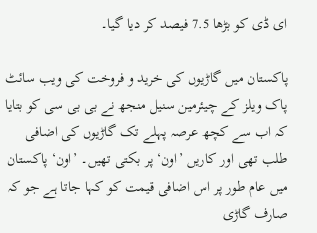ای ڈی کو بڑھا 7.5 فیصد کر دیا گیا۔

پاکستان میں گاڑیوں کی خرید و فروخت کی ویب سائٹ پاک ویلز کے چیئرمین سنیل منجھ نے بی بی سی کو بتایا کہ اب سے کچھ عرصہ پہلے تک گاڑیوں کی اضافی طلب تھی اور کاریں ’اون‘ پر بکتی تھیں۔ ’اون‘ پاکستان میں عام طور پر اس اضافی قیمت کو کہا جاتا ہے جو کہ صارف گاڑی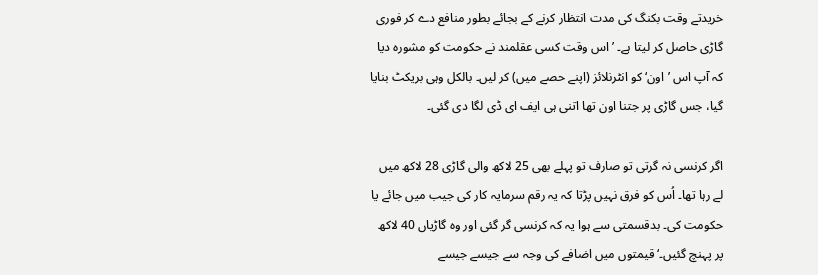خریدتے وقت بکنگ کی مدت انتظار کرنے کے بجائے بطور منافع دے کر فوری گاڑی حاصل کر لیتا ہے۔ ’اس وقت کسی عقلمند نے حکومت کو مشورہ دیا کہ آپ اس ’اون‘ کو انٹرنلائز (اپنے حصے میں) کر لیں۔ بالکل وہی بریکٹ بنایا گیا، جس گاڑی پر جتنا اون تھا اتنی ہی ایف ای ڈی لگا دی گئی۔

اگر کرنسی نہ گرتی تو صارف تو پہلے بھی 25 لاکھ والی گاڑی 28 لاکھ میں لے رہا تھا۔ اُس کو فرق نہیں پڑتا کہ یہ رقم سرمایہ کار کی جیب میں جائے یا حکومت کی۔ بدقسمتی سے ہوا یہ کہ کرنسی گر گئی اور وہ گاڑیاں 40 لاکھ پر پہنچ گئیں۔‘ قیمتوں میں اضافے کی وجہ سے جیسے جیسے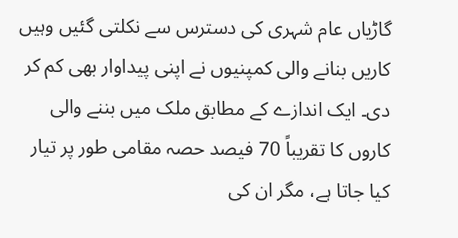گاڑیاں عام شہری کی دسترس سے نکلتی گئیں وہیں کاریں بنانے والی کمپنیوں نے اپنی پیداوار بھی کم کر دی۔ ایک اندازے کے مطابق ملک میں بننے والی کاروں کا تقریباً 70 فیصد حصہ مقامی طور پر تیار کیا جاتا ہے، مگر ان کی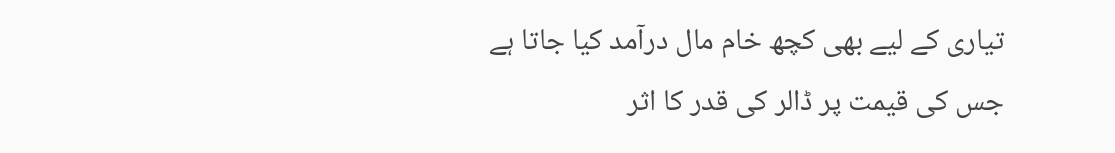تیاری کے لیے بھی کچھ خام مال درآمد کیا جاتا ہے جس کی قیمت پر ڈالر کی قدر کا اثر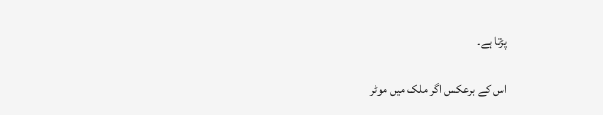پڑتا ہے۔

اس کے برعکس اگر ملک میں موٹر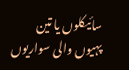سائیکلوں یا تین پہیوں والی سواریوں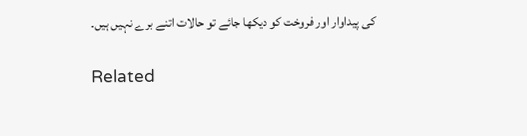کی پیداوار اور فروخت کو دیکھا جائے تو حالات اتنے برے نہیں ہیں۔

Related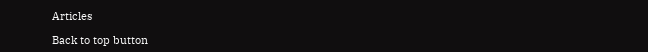Articles

Back to top button